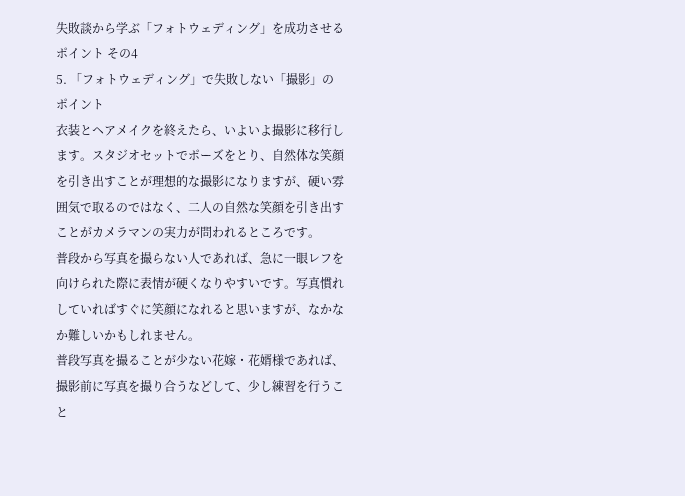失敗談から学ぶ「フォトウェディング」を成功させるポイント その4
5. 「フォトウェディング」で失敗しない「撮影」のポイント
衣装とヘアメイクを終えたら、いよいよ撮影に移行します。スタジオセットでポーズをとり、自然体な笑顔を引き出すことが理想的な撮影になりますが、硬い雰囲気で取るのではなく、二人の自然な笑顔を引き出すことがカメラマンの実力が問われるところです。
普段から写真を撮らない人であれば、急に一眼レフを向けられた際に表情が硬くなりやすいです。写真慣れしていればすぐに笑顔になれると思いますが、なかなか難しいかもしれません。
普段写真を撮ることが少ない花嫁・花婿様であれば、撮影前に写真を撮り合うなどして、少し練習を行うこと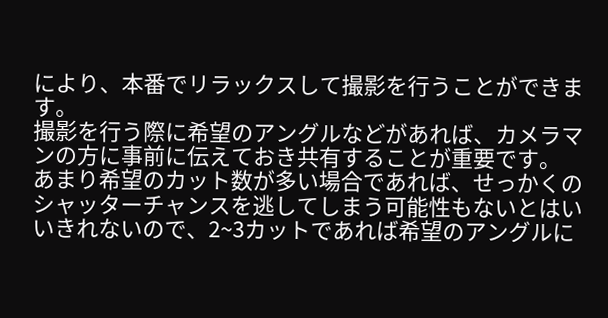により、本番でリラックスして撮影を行うことができます。
撮影を行う際に希望のアングルなどがあれば、カメラマンの方に事前に伝えておき共有することが重要です。
あまり希望のカット数が多い場合であれば、せっかくのシャッターチャンスを逃してしまう可能性もないとはいいきれないので、2~3カットであれば希望のアングルに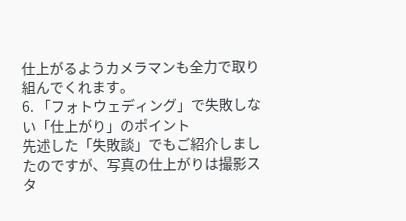仕上がるようカメラマンも全力で取り組んでくれます。
6. 「フォトウェディング」で失敗しない「仕上がり」のポイント
先述した「失敗談」でもご紹介しましたのですが、写真の仕上がりは撮影スタ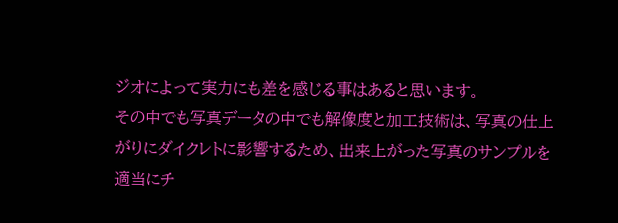ジオによって実力にも差を感じる事はあると思います。
その中でも写真データの中でも解像度と加工技術は、写真の仕上がりにダイクレトに影響するため、出来上がった写真のサンプルを適当にチ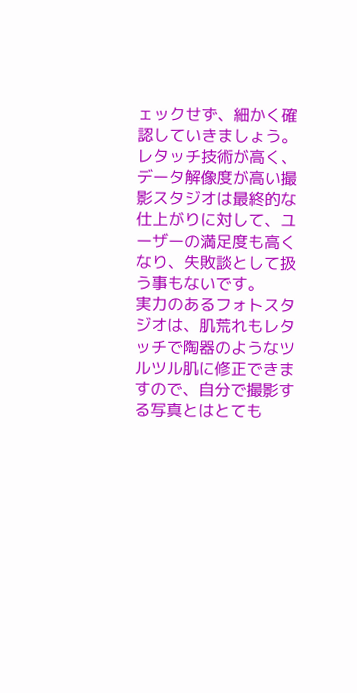ェックせず、細かく確認していきましょう。
レタッチ技術が高く、データ解像度が高い撮影スタジオは最終的な仕上がりに対して、ユーザーの満足度も高くなり、失敗談として扱う事もないです。
実力のあるフォトスタジオは、肌荒れもレタッチで陶器のようなツルツル肌に修正できますので、自分で撮影する写真とはとても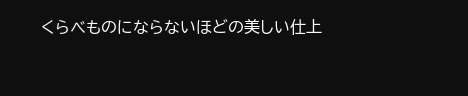くらべものにならないほどの美しい仕上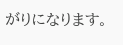がりになります。